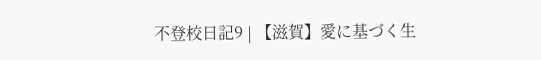不登校日記9 | 【滋賀】愛に基づく生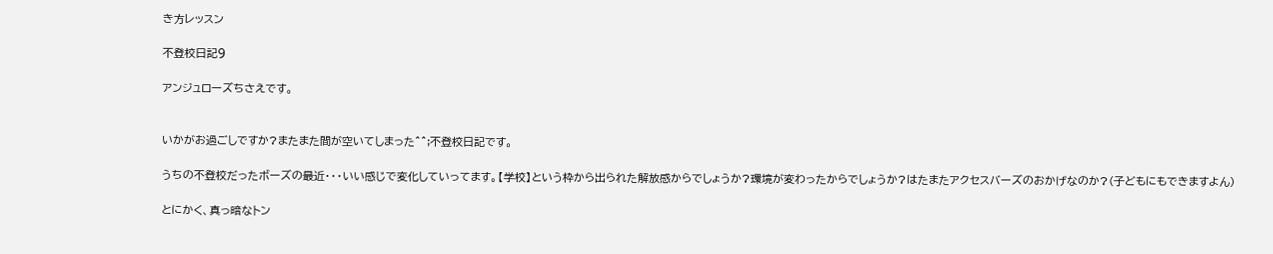き方レッスン

不登校日記9

アンジュローズちさえです。


いかがお過ごしですか?またまた間が空いてしまった^^;不登校日記です。

うちの不登校だったボーズの最近・・・いい感じで変化していってます。【学校】という枠から出られた解放感からでしょうか?環境が変わったからでしょうか?はたまたアクセスバーズのおかげなのか?(子どもにもできますよん)

とにかく、真っ暗なトン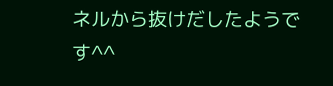ネルから抜けだしたようです^^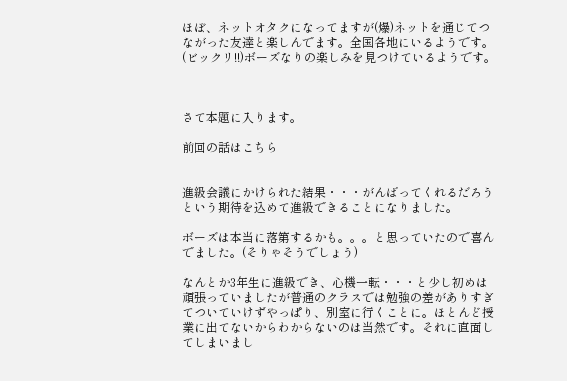ほぼ、ネットオタクになってますが(爆)ネットを通じてつながった友達と楽しんでます。全国各地にいるようです。(ビックリ!!)ボーズなりの楽しみを見つけているようです。



さて本題に入ります。

前回の話はこちら


進級会議にかけられた結果・・・がんばってくれるだろうという期待を込めて進級できることになりました。

ボーズは本当に落第するかも。。。と思っていたので喜んでました。(そりゃそうでしょう)

なんとか3年生に進級でき、心機一転・・・と少し初めは頑張っていましたが普通のクラスでは勉強の差がありすぎてついていけずやっぱり、別室に行くことに。ほとんど授業に出てないからわからないのは当然です。それに直面してしまいまし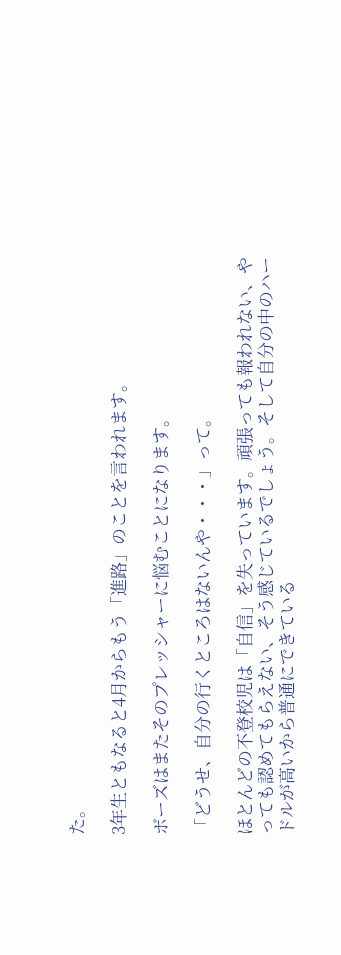た。

3年生ともなると4月からもう「進路」のことを言われます。

ボーズはまたそのプレッシャーに悩むことになります。

「どうせ、自分の行くところはないんや・・・」って。

ほとんどの不登校児は「自信」を失っています。頑張っても報われない、やっても認めてもらえない、そう感じているでしょう。そして自分の中のハードルが高いから普通にできている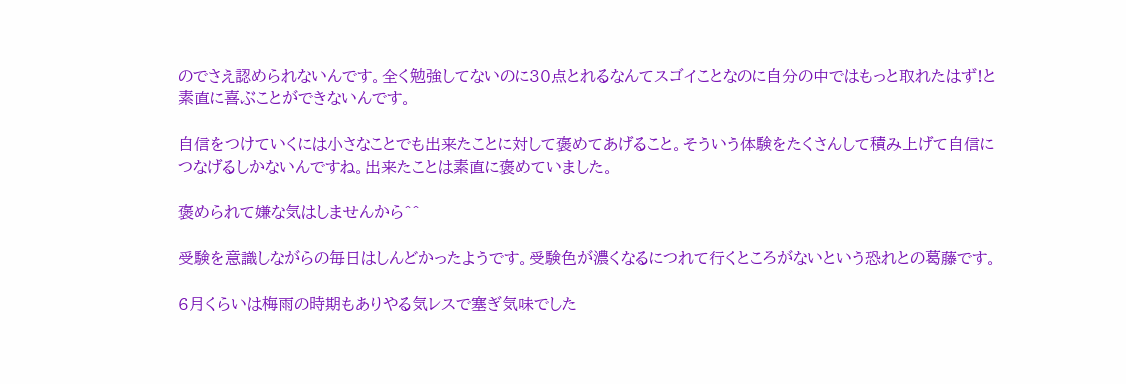のでさえ認められないんです。全く勉強してないのに30点とれるなんてスゴイことなのに自分の中ではもっと取れたはず!と素直に喜ぶことができないんです。

自信をつけていくには小さなことでも出来たことに対して褒めてあげること。そういう体験をたくさんして積み上げて自信につなげるしかないんですね。出来たことは素直に褒めていました。

褒められて嫌な気はしませんから^^

受験を意識しながらの毎日はしんどかったようです。受験色が濃くなるにつれて行くところがないという恐れとの葛藤です。

6月くらいは梅雨の時期もありやる気レスで塞ぎ気味でした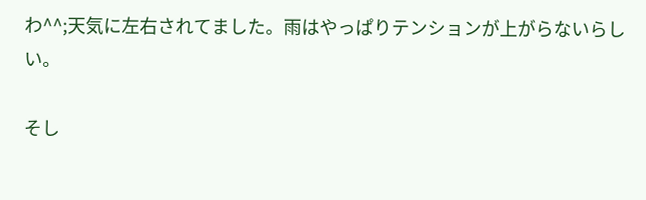わ^^;天気に左右されてました。雨はやっぱりテンションが上がらないらしい。

そし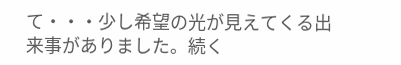て・・・少し希望の光が見えてくる出来事がありました。続く